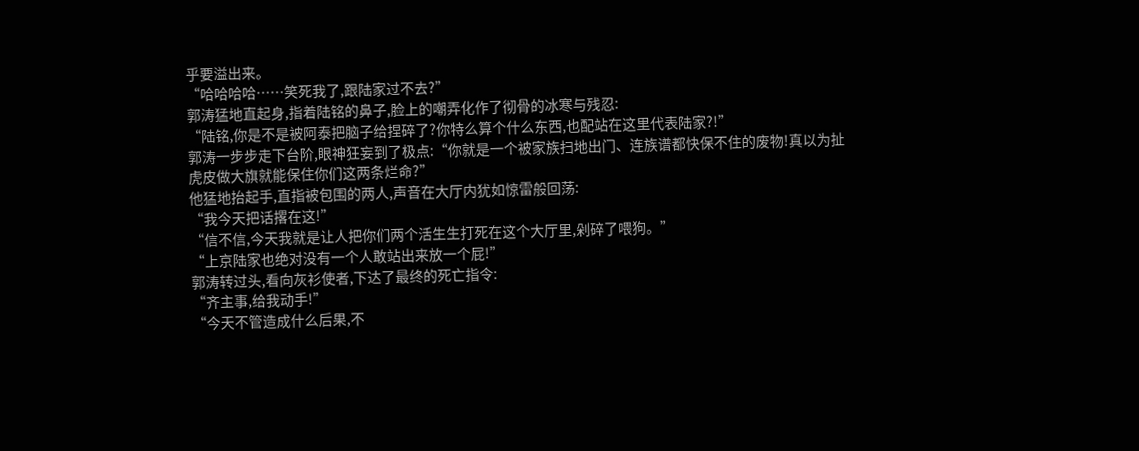乎要溢出来。
“哈哈哈哈……笑死我了,跟陆家过不去?”
郭涛猛地直起身,指着陆铭的鼻子,脸上的嘲弄化作了彻骨的冰寒与残忍:
“陆铭,你是不是被阿泰把脑子给捏碎了?你特么算个什么东西,也配站在这里代表陆家?!”
郭涛一步步走下台阶,眼神狂妄到了极点:“你就是一个被家族扫地出门、连族谱都快保不住的废物!真以为扯虎皮做大旗就能保住你们这两条烂命?”
他猛地抬起手,直指被包围的两人,声音在大厅内犹如惊雷般回荡:
“我今天把话撂在这!”
“信不信,今天我就是让人把你们两个活生生打死在这个大厅里,剁碎了喂狗。”
“上京陆家也绝对没有一个人敢站出来放一个屁!”
郭涛转过头,看向灰衫使者,下达了最终的死亡指令:
“齐主事,给我动手!”
“今天不管造成什么后果,不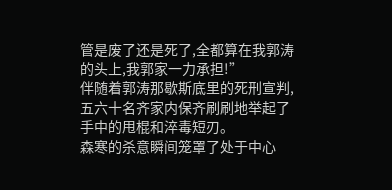管是废了还是死了,全都算在我郭涛的头上,我郭家一力承担!”
伴随着郭涛那歇斯底里的死刑宣判,五六十名齐家内保齐刷刷地举起了手中的甩棍和淬毒短刃。
森寒的杀意瞬间笼罩了处于中心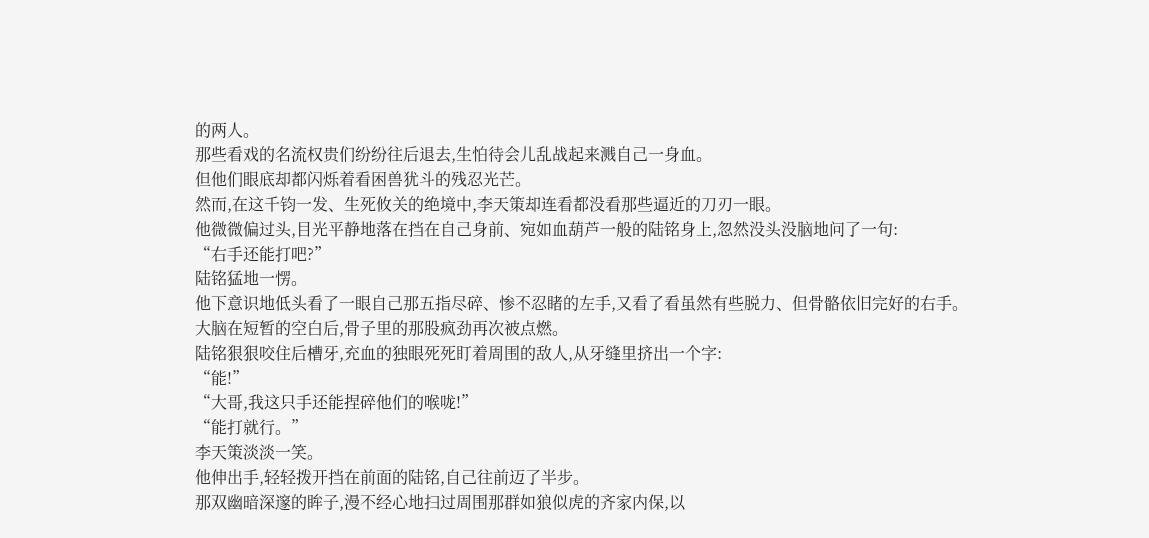的两人。
那些看戏的名流权贵们纷纷往后退去,生怕待会儿乱战起来溅自己一身血。
但他们眼底却都闪烁着看困兽犹斗的残忍光芒。
然而,在这千钧一发、生死攸关的绝境中,李天策却连看都没看那些逼近的刀刃一眼。
他微微偏过头,目光平静地落在挡在自己身前、宛如血葫芦一般的陆铭身上,忽然没头没脑地问了一句:
“右手还能打吧?”
陆铭猛地一愣。
他下意识地低头看了一眼自己那五指尽碎、惨不忍睹的左手,又看了看虽然有些脱力、但骨骼依旧完好的右手。
大脑在短暂的空白后,骨子里的那股疯劲再次被点燃。
陆铭狠狠咬住后槽牙,充血的独眼死死盯着周围的敌人,从牙缝里挤出一个字:
“能!”
“大哥,我这只手还能捏碎他们的喉咙!”
“能打就行。”
李天策淡淡一笑。
他伸出手,轻轻拨开挡在前面的陆铭,自己往前迈了半步。
那双幽暗深邃的眸子,漫不经心地扫过周围那群如狼似虎的齐家内保,以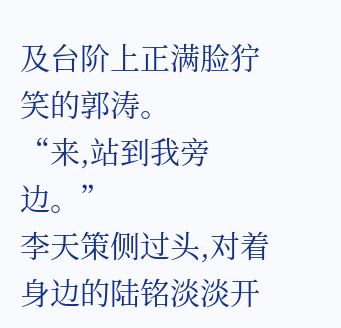及台阶上正满脸狞笑的郭涛。
“来,站到我旁边。”
李天策侧过头,对着身边的陆铭淡淡开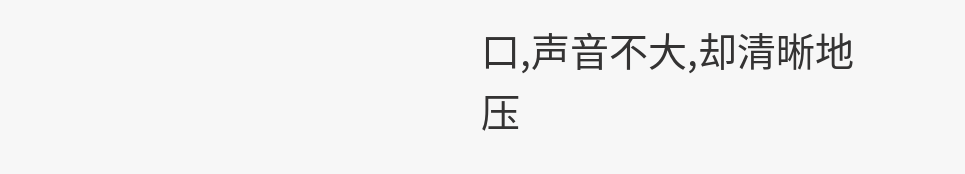口,声音不大,却清晰地压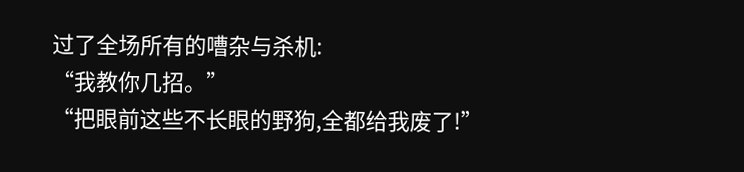过了全场所有的嘈杂与杀机:
“我教你几招。”
“把眼前这些不长眼的野狗,全都给我废了!”